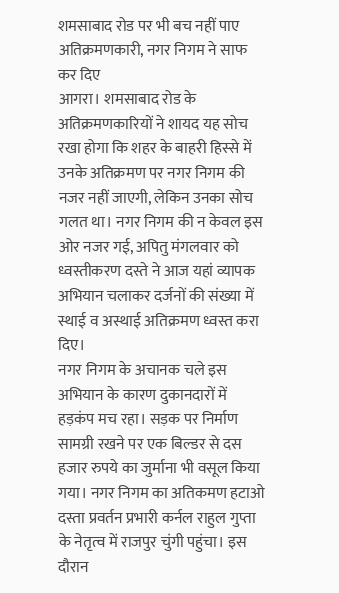शमसाबाद रोड पर भी बच नहीं पाए अतिक्रमणकारी, नगर निगम ने साफ कर दिए
आगरा। शमसाबाद रोड के अतिक्रमणकारियों ने शायद यह सोच रखा होगा कि शहर के बाहरी हिस्से में उनके अतिक्रमण पर नगर निगम की नजर नहीं जाएगी, लेकिन उनका सोच गलत था। नगर निगम की न केवल इस ओर नजर गई, अपितु मंगलवार को ध्वस्तीकरण दस्ते ने आज यहां व्यापक अभियान चलाकर दर्जनों की संख्या में स्थाई व अस्थाई अतिक्रमण ध्वस्त करा दिए।
नगर निगम के अचानक चले इस अभियान के कारण दुकानदारों में हड़कंप मच रहा। सड़क पर निर्माण सामग्री रखने पर एक बिल्डर से दस हजार रुपये का जुर्माना भी वसूल किया गया। नगर निगम का अतिकमण हटाओ दस्ता प्रवर्तन प्रभारी कर्नल राहुल गुप्ता के नेतृत्व में राजपुर चुंगी पहुंचा। इस दौरान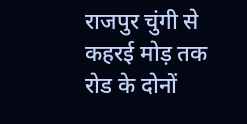राजपुर चुंगी से कहरई मोड़ तक रोड के दोनों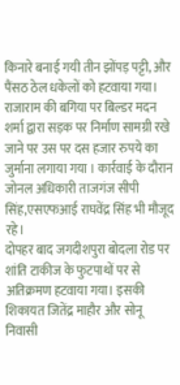किनारे बनाई गयी तीन झोंपड़ पट्टी, और पैंसठ ठेल धकेलों को हटवाया गया।
राजाराम की बगिया पर बिल्डर मदन शर्मा द्वारा सड़क पर निर्माण सामग्री रखे जाने पर उस पर दस हजार रुपये का जुर्माना लगाया गया । कार्रवाई के दौरान जोनल अधिकारी ताजगंज सीपी सिंह,एसएफआई राघवेंद्र सिंह भी मौजूद रहे।
दोपहर बाद जगदीशपुरा बोदला रोड पर शांति टाकीज के फुटपाथों पर से अतिक्रमण हटवाया गया। इसकी शिकायत जितेंद्र माहौर और सोनू निवासी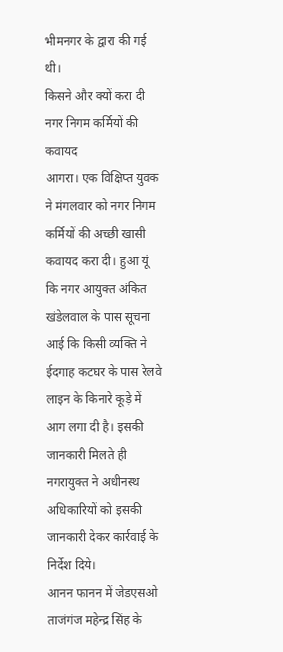भीमनगर के द्वारा की गई थी।
किसने और क्यों करा दी नगर निगम कर्मियों की कवायद
आगरा। एक विक्षिप्त युवक ने मंगलवार को नगर निगम कर्मियों की अच्छी खासी कवायद करा दी। हुआ यूं कि नगर आयुक्त अंकित खंडेलवाल के पास सूचना आई कि किसी व्यक्ति ने ईदगाह कटघर के पास रेलवे लाइन के किनारे कूड़े में आग लगा दी है। इसकी जानकारी मिलते ही नगरायुक्त ने अधीनस्थ अधिकारियों को इसकी जानकारी देकर कार्रवाई के निर्देश दिये।
आनन फानन में जेडएसओ ताजंगंज महेन्द्र सिंह के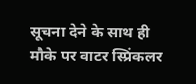सूचना देने के साथ ही मौके पर वाटर स्प्रिंकलर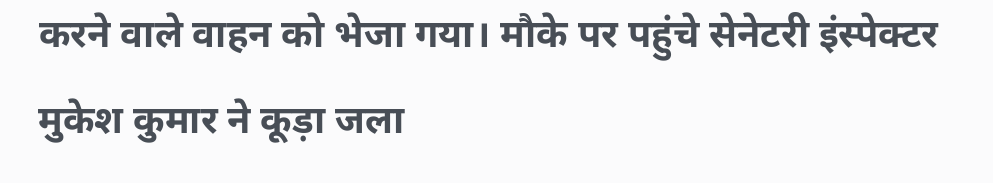करने वाले वाहन को भेजा गया। मौके पर पहुंचे सेनेटरी इंस्पेक्टर मुकेश कुमार ने कूड़ा जला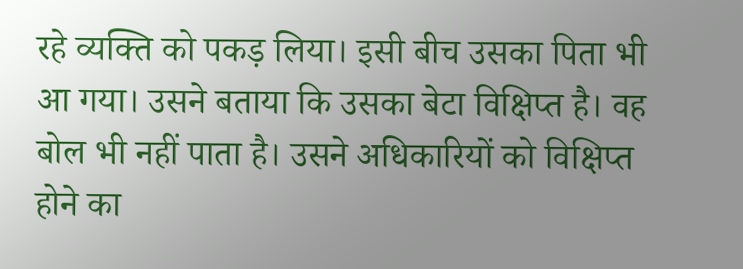रहे व्यक्ति को पकड़ लिया। इसी बीच उसका पिता भी आ गया। उसने बताया कि उसका बेटा विक्षिप्त है। वह बोल भी नहीं पाता है। उसने अधिकारियों को विक्षिप्त होने का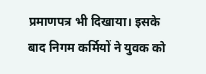प्रमाणपत्र भी दिखाया। इसके बाद निगम कर्मियों ने युवक को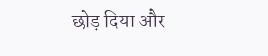छोड़ दिया और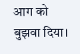आग को बुझवा दिया।